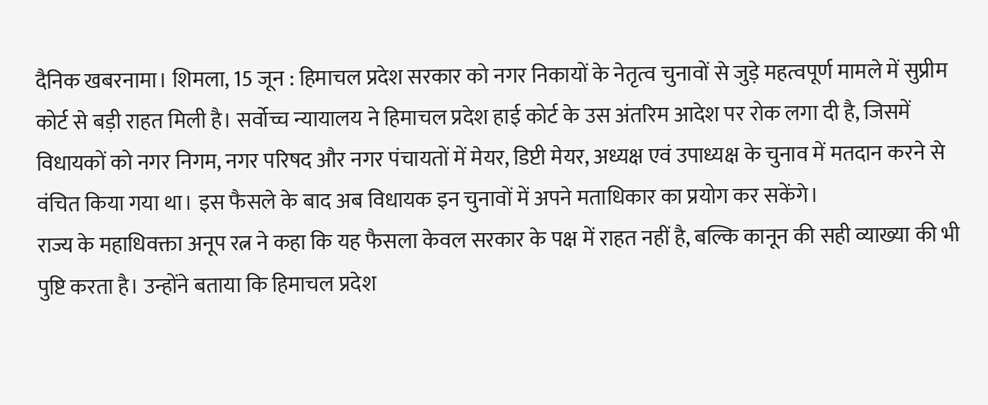दैनिक खबरनामा। शिमला, 15 जून : हिमाचल प्रदेश सरकार को नगर निकायों के नेतृत्व चुनावों से जुड़े महत्वपूर्ण मामले में सुप्रीम कोर्ट से बड़ी राहत मिली है। सर्वोच्च न्यायालय ने हिमाचल प्रदेश हाई कोर्ट के उस अंतरिम आदेश पर रोक लगा दी है, जिसमें विधायकों को नगर निगम, नगर परिषद और नगर पंचायतों में मेयर, डिप्टी मेयर, अध्यक्ष एवं उपाध्यक्ष के चुनाव में मतदान करने से वंचित किया गया था। इस फैसले के बाद अब विधायक इन चुनावों में अपने मताधिकार का प्रयोग कर सकेंगे।
राज्य के महाधिवक्ता अनूप रत्न ने कहा कि यह फैसला केवल सरकार के पक्ष में राहत नहीं है, बल्कि कानून की सही व्याख्या की भी पुष्टि करता है। उन्होंने बताया कि हिमाचल प्रदेश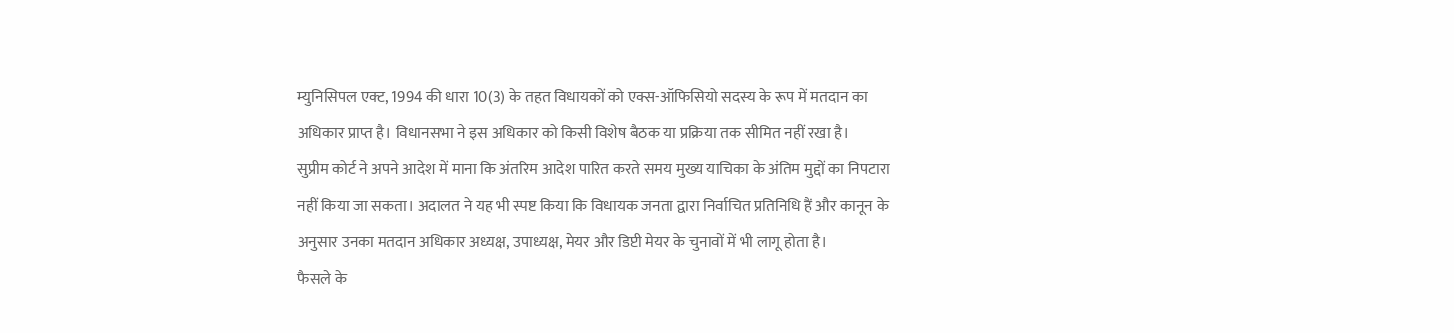म्युनिसिपल एक्ट, 1994 की धारा 10(3) के तहत विधायकों को एक्स-ऑफिसियो सदस्य के रूप में मतदान का अधिकार प्राप्त है। विधानसभा ने इस अधिकार को किसी विशेष बैठक या प्रक्रिया तक सीमित नहीं रखा है।
सुप्रीम कोर्ट ने अपने आदेश में माना कि अंतरिम आदेश पारित करते समय मुख्य याचिका के अंतिम मुद्दों का निपटारा नहीं किया जा सकता। अदालत ने यह भी स्पष्ट किया कि विधायक जनता द्वारा निर्वाचित प्रतिनिधि हैं और कानून के अनुसार उनका मतदान अधिकार अध्यक्ष, उपाध्यक्ष, मेयर और डिप्टी मेयर के चुनावों में भी लागू होता है।
फैसले के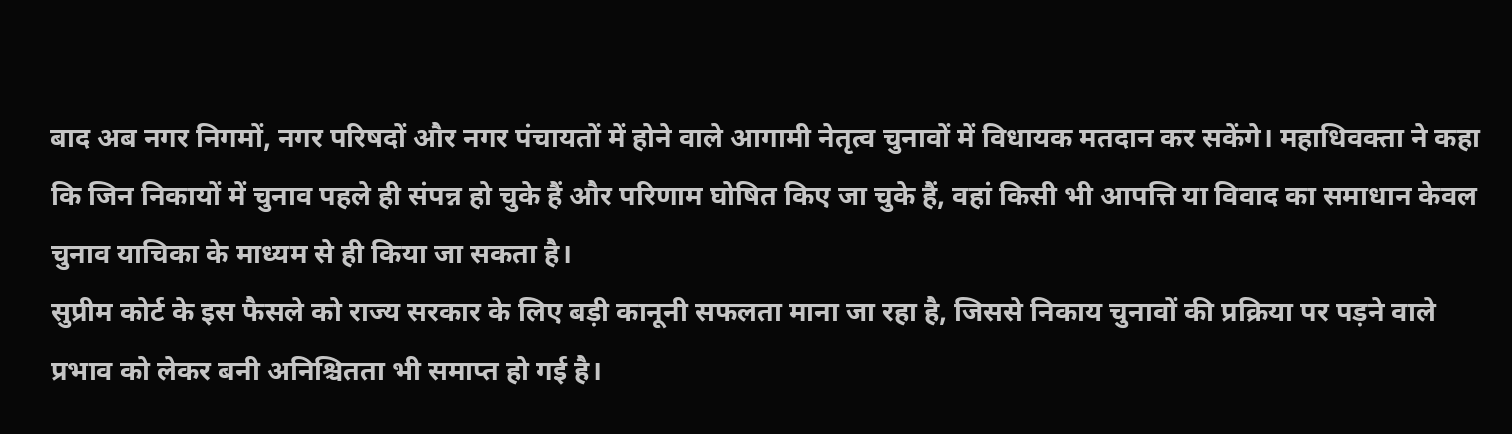बाद अब नगर निगमों, नगर परिषदों और नगर पंचायतों में होने वाले आगामी नेतृत्व चुनावों में विधायक मतदान कर सकेंगे। महाधिवक्ता ने कहा कि जिन निकायों में चुनाव पहले ही संपन्न हो चुके हैं और परिणाम घोषित किए जा चुके हैं, वहां किसी भी आपत्ति या विवाद का समाधान केवल चुनाव याचिका के माध्यम से ही किया जा सकता है।
सुप्रीम कोर्ट के इस फैसले को राज्य सरकार के लिए बड़ी कानूनी सफलता माना जा रहा है, जिससे निकाय चुनावों की प्रक्रिया पर पड़ने वाले प्रभाव को लेकर बनी अनिश्चितता भी समाप्त हो गई है।